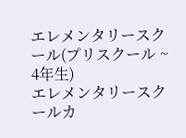エレメンタリースクール(プリスクール ~ 4年生)
エレメンタリースクールカ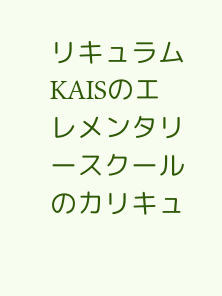リキュラム
KAISのエレメンタリースクールのカリキュ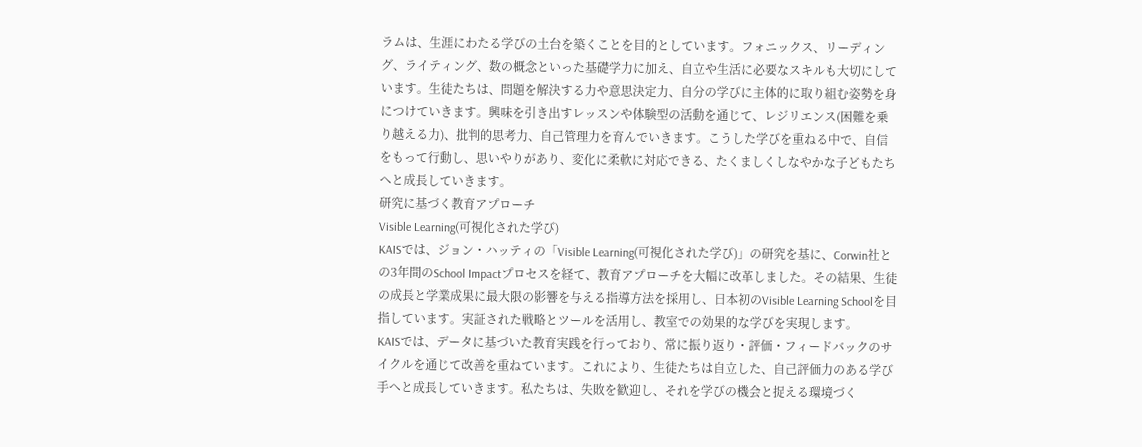ラムは、生涯にわたる学びの土台を築くことを目的としています。フォニックス、リーディング、ライティング、数の概念といった基礎学力に加え、自立や生活に必要なスキルも大切にしています。生徒たちは、問題を解決する力や意思決定力、自分の学びに主体的に取り組む姿勢を身につけていきます。興味を引き出すレッスンや体験型の活動を通じて、レジリエンス(困難を乗り越える力)、批判的思考力、自己管理力を育んでいきます。こうした学びを重ねる中で、自信をもって行動し、思いやりがあり、変化に柔軟に対応できる、たくましくしなやかな子どもたちへと成長していきます。
研究に基づく教育アプローチ
Visible Learning(可視化された学び)
KAISでは、ジョン・ハッティの「Visible Learning(可視化された学び)」の研究を基に、Corwin社との3年間のSchool Impactプロセスを経て、教育アプローチを大幅に改革しました。その結果、生徒の成長と学業成果に最大限の影響を与える指導方法を採用し、日本初のVisible Learning Schoolを目指しています。実証された戦略とツールを活用し、教室での効果的な学びを実現します。
KAISでは、データに基づいた教育実践を行っており、常に振り返り・評価・フィードバックのサイクルを通じて改善を重ねています。これにより、生徒たちは自立した、自己評価力のある学び手へと成長していきます。私たちは、失敗を歓迎し、それを学びの機会と捉える環境づく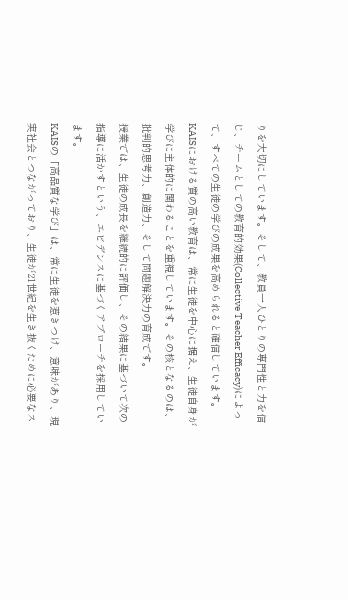りを大切にしています。そして、教員一人ひとりの専門性と力を信じ、チームとしての教育的効果(Collective Teacher Efficacy)によって、すべての生徒の学びの成果を高められると確信しています。
KAISにおける質の高い教育は、常に生徒を中心に据え、生徒自身が学びに主体的に関わることを重視しています。その核となるのは、批判的思考力、創造力、そして問題解決力の育成です。
授業では、生徒の成長を継続的に評価し、その結果に基づいて次の指導に活かすという、エビデンスに基づくアプローチを採用しています。
KAISの「高品質な学び」は、常に生徒を惹きつけ、意味があり、現実社会とつながっており、生徒が21世紀を生き抜くために必要なス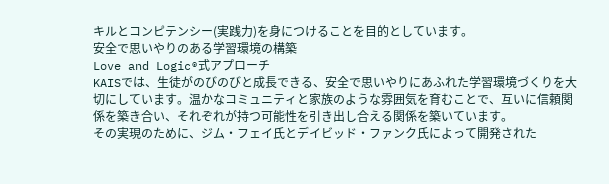キルとコンピテンシー(実践力)を身につけることを目的としています。
安全で思いやりのある学習環境の構築
Love and Logic®式アプローチ
KAISでは、生徒がのびのびと成長できる、安全で思いやりにあふれた学習環境づくりを大切にしています。温かなコミュニティと家族のような雰囲気を育むことで、互いに信頼関係を築き合い、それぞれが持つ可能性を引き出し合える関係を築いています。
その実現のために、ジム・フェイ氏とデイビッド・ファンク氏によって開発された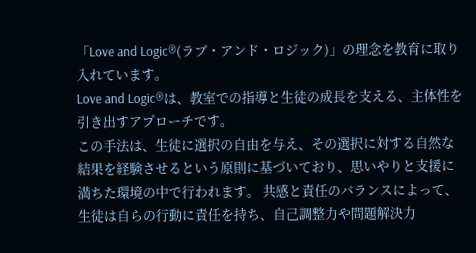「Love and Logic®(ラブ・アンド・ロジック)」の理念を教育に取り入れています。
Love and Logic®は、教室での指導と生徒の成長を支える、主体性を引き出すアプローチです。
この手法は、生徒に選択の自由を与え、その選択に対する自然な結果を経験させるという原則に基づいており、思いやりと支援に満ちた環境の中で行われます。 共感と責任のバランスによって、生徒は自らの行動に責任を持ち、自己調整力や問題解決力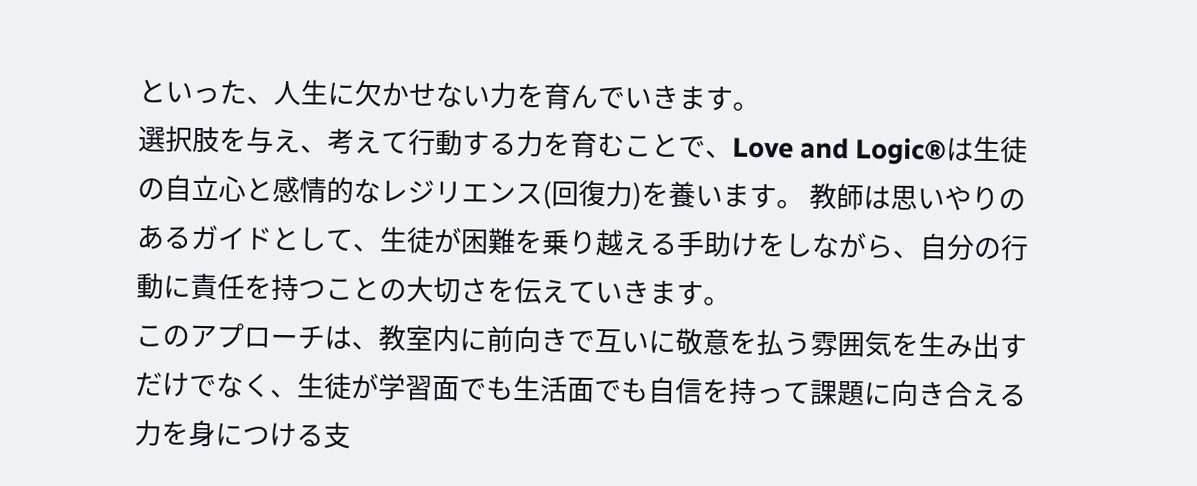といった、人生に欠かせない力を育んでいきます。
選択肢を与え、考えて行動する力を育むことで、Love and Logic®は生徒の自立心と感情的なレジリエンス(回復力)を養います。 教師は思いやりのあるガイドとして、生徒が困難を乗り越える手助けをしながら、自分の行動に責任を持つことの大切さを伝えていきます。
このアプローチは、教室内に前向きで互いに敬意を払う雰囲気を生み出すだけでなく、生徒が学習面でも生活面でも自信を持って課題に向き合える力を身につける支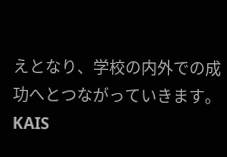えとなり、学校の内外での成功へとつながっていきます。
KAIS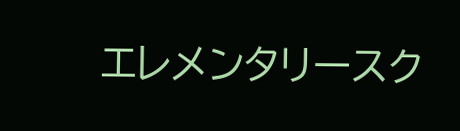エレメンタリースク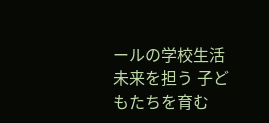ールの学校生活
未来を担う 子どもたちを育む